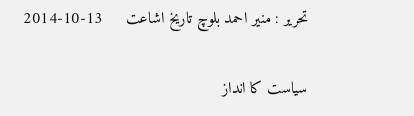تحریر : منیر احمد بلوچ تاریخ اشاعت     13-10-2014

سیاست کا انداز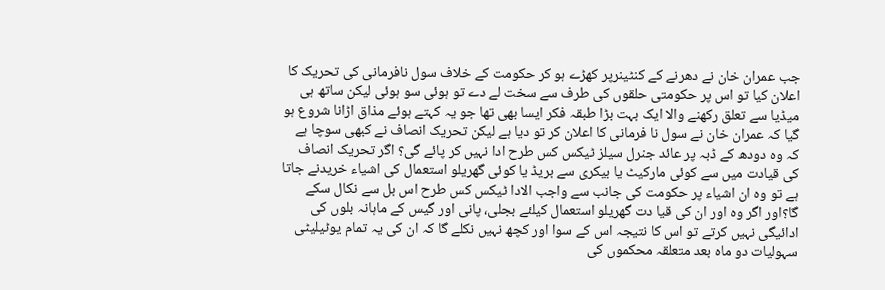جب عمران خان نے دھرنے کے کنٹینرپر کھڑے ہو کر حکومت کے خلاف سول نافرمانی کی تحریک کا اعلان کیا تو اس پر حکومتی حلقوں کی طرف سے سخت لے دے تو ہوئی سو ہوئی لیکن ساتھ ہی میڈیا سے تعلق رکھنے والا ایک بہت بڑا طبقہ فکر ایسا بھی تھا جو یہ کہتے ہوئے مذاق اڑانا شروع ہو گیا کہ عمران خان نے سول نا فرمانی کا اعلان کر تو دیا ہے لیکن تحریک انصاف نے کبھی سوچا ہے کہ وہ دودھ کے ڈبہ پر عائد جنرل سیلز ٹیکس کس طرح ادا نہیں کر پائے گی؟ اگر تحریک انصاف کی قیادت میں سے کوئی مارکیٹ یا بیکری سے بریڈ یا کوئی گھریلو استعمال کی اشیاء خریدنے جاتا ہے تو وہ ان اشیاء پر حکومت کی جانب سے واجب الادا ٹیکس کس طرح اس بل سے نکال سکے گا؟اور اگر وہ اور ان کی قیا دت گھریلو استعمال کیلئے بجلی، پانی اور گیس کے ماہانہ بلوں کی ادائیگی نہیں کرتے تو اس کا نتیجہ اس کے سوا اور کچھ نہیں نکلے گا کہ ان کی یہ تمام یوٹیلیٹی سہولیات دو ماہ بعد متعلقہ محکموں کی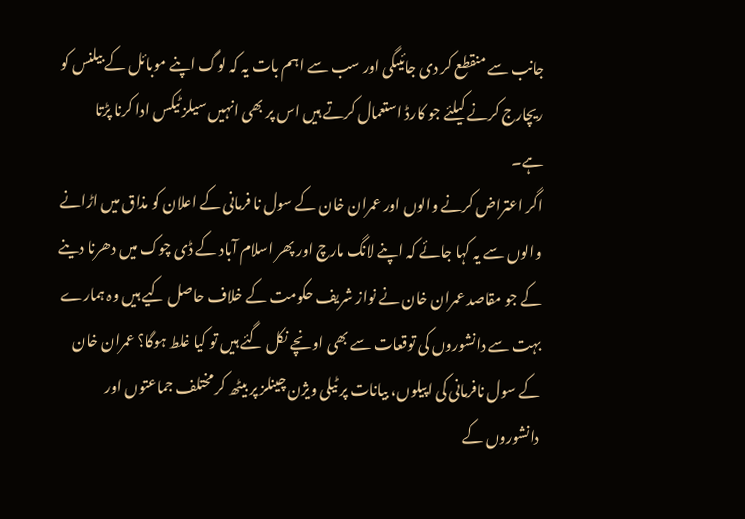جانب سے منقطع کر دی جائیںگی اور سب سے اہم بات یہ کہ لوگ اپنے موبائل کے بیلنس کو ریچارج کرنے کیلئے جو کارڈ استعمال کرتے ہیں اس پر بھی انہیں سیلز ٹیکس ادا کرنا پڑتا ہے۔
اگر اعتراض کرنے والوں اور عمران خان کے سول نا فرمانی کے اعلان کو مذاق میں اڑانے والوں سے یہ کہا جائے کہ اپنے لانگ مارچ اور پھر اسلام آباد کے ڈی چوک میں دھرنا دینے کے جو مقاصد عمران خان نے نواز شریف حکومت کے خلاف حاصل کیے ہیں وہ ہمارے بہت سے دانشوروں کی توقعات سے بھی اونچے نکل گئے ہیں تو کیا غلط ہوگا؟ عمران خان کے سول نافرمانی کی اپیلوں، بیانات پر ٹیلی ویژن چینلز پر بیٹھ کر مختلف جماعتوں اور دانشوروں کے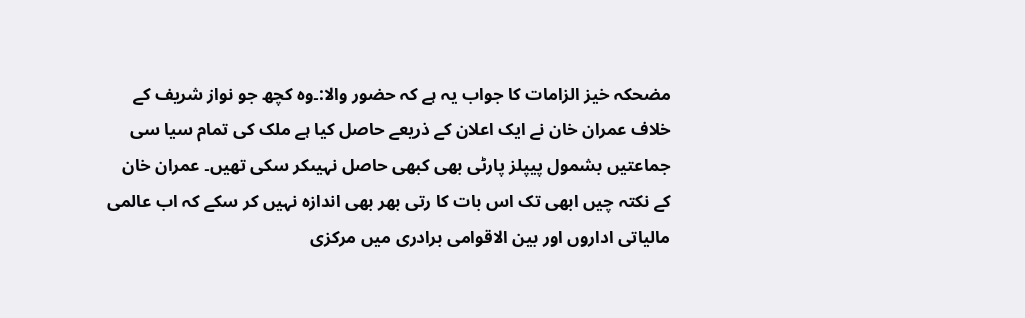مضحکہ خیز الزامات کا جواب یہ ہے کہ حضور والا:۔وہ کچھ جو نواز شریف کے خلاف عمران خان نے ایک اعلان کے ذریعے حاصل کیا ہے ملک کی تمام سیا سی جماعتیں بشمول پیپلز پارٹی بھی کبھی حاصل نہیںکر سکی تھیں۔ عمران خان کے نکتہ چیں ابھی تک اس بات کا رتی بھر بھی اندازہ نہیں کر سکے کہ اب عالمی مالیاتی اداروں اور بین الاقوامی برادری میں مرکزی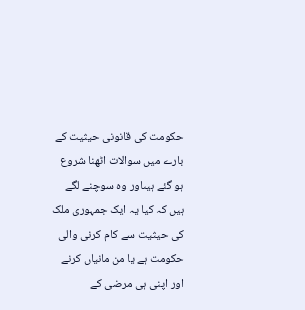حکومت کی قانونی حیثیت کے بارے میں سوالات اٹھنا شروع ہو گئے ہیںاور وہ سوچنے لگے ہیں کہ کیا یہ ایک جمہوری ملک کی حیثیت سے کام کرنی والی حکومت ہے یا من مانیاں کرنے اور اپنی ہی مرضی کے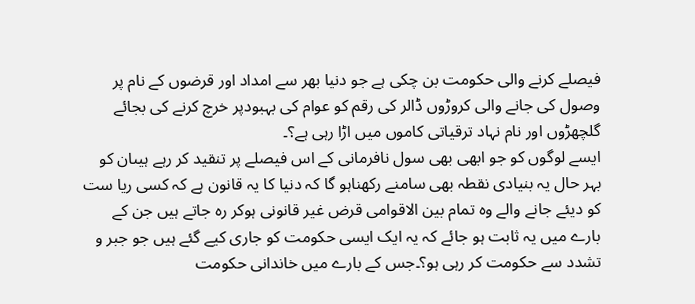فیصلے کرنے والی حکومت بن چکی ہے جو دنیا بھر سے امداد اور قرضوں کے نام پر وصول کی جانے والی کروڑوں ڈالر کی رقم کو عوام کی بہبودپر خرچ کرنے کی بجائے گلچھڑوں اور نام نہاد ترقیاتی کاموں میں اڑا رہی ہے؟۔
ایسے لوگوں کو جو ابھی بھی سول نافرمانی کے اس فیصلے پر تنقید کر رہے ہیںان کو بہر حال یہ بنیادی نقطہ بھی سامنے رکھناہو گا کہ دنیا کا یہ قانون ہے کہ کسی ریا ست کو دیئے جانے والے وہ تمام بین الاقوامی قرض غیر قانونی ہوکر رہ جاتے ہیں جن کے بارے میں یہ ثابت ہو جائے کہ یہ ایک ایسی حکومت کو جاری کیے گئے ہیں جو جبر و تشدد سے حکومت کر رہی ہو؟۔جس کے بارے میں خاندانی حکومت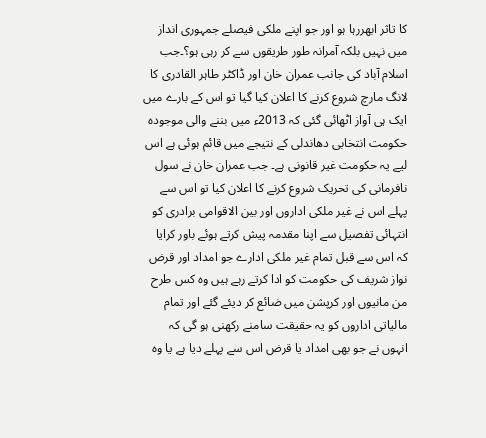کا تاثر ابھررہا ہو اور جو اپنے ملکی فیصلے جمہوری انداز میں نہیں بلکہ آمرانہ طور طریقوں سے کر رہی ہو؟۔جب اسلام آباد کی جانب عمران خان اور ڈاکٹر طاہر القادری کا لانگ مارچ شروع کرنے کا اعلان کیا گیا تو اس کے بارے میں ایک ہی آواز اٹھائی گئی کہ 2013ء میں بننے والی موجودہ حکومت انتخابی دھاندلی کے نتیجے میں قائم ہوئی ہے اس لیے یہ حکومت غیر قانونی ہے۔ جب عمران خان نے سول نافرمانی کی تحریک شروع کرنے کا اعلان کیا تو اس سے پہلے اس نے غیر ملکی اداروں اور بین الاقوامی برادری کو انتہائی تفصیل سے اپنا مقدمہ پیش کرتے ہوئے باور کرایا کہ اس سے قبل تمام غیر ملکی ادارے جو امداد اور قرض نواز شریف کی حکومت کو ادا کرتے رہے ہیں وہ کس طرح من مانیوں اور کرپشن میں ضائع کر دیئے گئے اور تمام مالیاتی اداروں کو یہ حقیقت سامنے رکھنی ہو گی کہ انہوں نے جو بھی امداد یا قرض اس سے پہلے دیا ہے یا وہ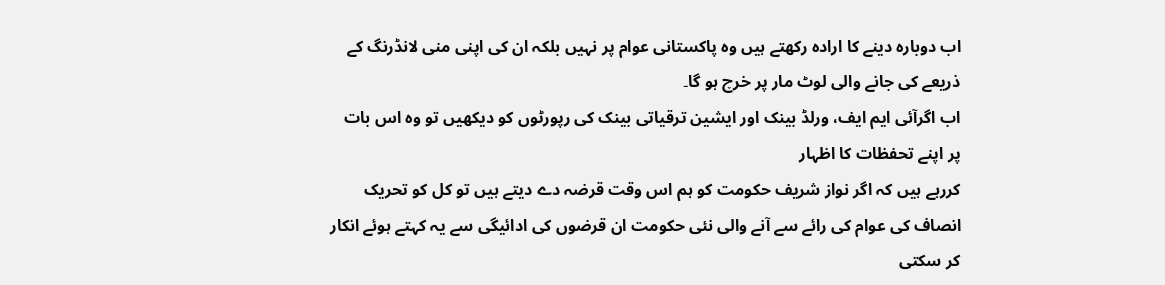اب دوبارہ دینے کا ارادہ رکھتے ہیں وہ پاکستانی عوام پر نہیں بلکہ ان کی اپنی منی لانڈرنگ کے ذریعے کی جانے والی لوٹ مار پر خرچ ہو گا۔
اب اگرآئی ایم ایف، ورلڈ بینک اور ایشین ترقیاتی بینک کی رپورٹوں کو دیکھیں تو وہ اس بات پر اپنے تحفظات کا اظہار
کررہے ہیں کہ اگر نواز شریف حکومت کو ہم اس وقت قرضہ دے دیتے ہیں تو کل کو تحریک انصاف کی عوام کی رائے سے آنے والی نئی حکومت ان قرضوں کی ادائیگی سے یہ کہتے ہوئے انکار کر سکتی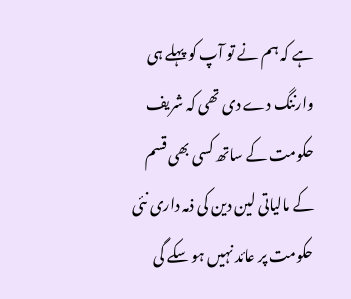ہے کہ ہم نے تو آپ کو پہلے ہی وارننگ دے دی تھی کہ شریف حکومت کے ساتھ کسی بھی قسم کے مالیاتی لین دین کی ذمہ داری نئی حکومت پر عائد نہیں ہو سکے گی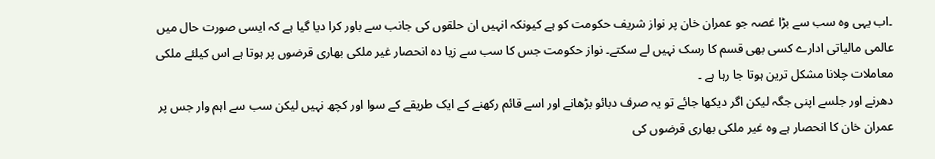۔اب یہی وہ سب سے بڑا غصہ جو عمران خان پر نواز شریف حکومت کو ہے کیونکہ انہیں ان حلقوں کی جانب سے باور کرا دیا گیا ہے کہ ایسی صورت حال میں عالمی مالیاتی ادارے کسی بھی قسم کا رسک نہیں لے سکتے۔ نواز حکومت جس کا سب سے زیا دہ انحصار غیر ملکی بھاری قرضوں پر ہوتا ہے اس کیلئے ملکی معاملات چلانا مشکل ترین ہوتا جا رہا ہے ۔
دھرنے اور جلسے اپنی جگہ لیکن اگر دیکھا جائے تو یہ صرف دبائو بڑھانے اور اسے قائم رکھنے کے ایک طریقے کے سوا اور کچھ نہیں لیکن سب سے اہم وار جس پر عمران خان کا انحصار ہے وہ غیر ملکی بھاری قرضوں کی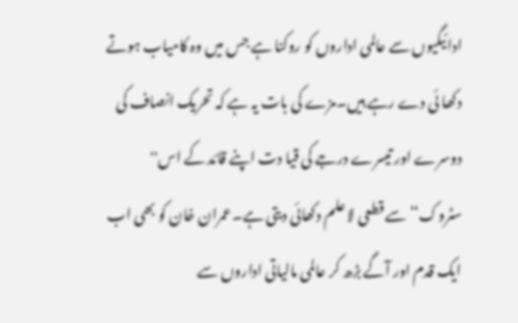ادائیگیوں سے عالمی اداروں کو روکنا ہے جس میں وہ کامیاب ہوتے دکھا ئی دے رہے ہیں۔مزے کی بات یہ ہے کہ تحریک انصاف کی دوسرے اور تیسرے درجے کی قیا دت اپنے قائد کے اس'' سٹروک‘‘ سے قطعی لا علم دکھائی دیتی ہے۔عمران خان کو بھی اب ایک قدم اور آگے بڑھ کر عالمی مالیاتی اداروں سے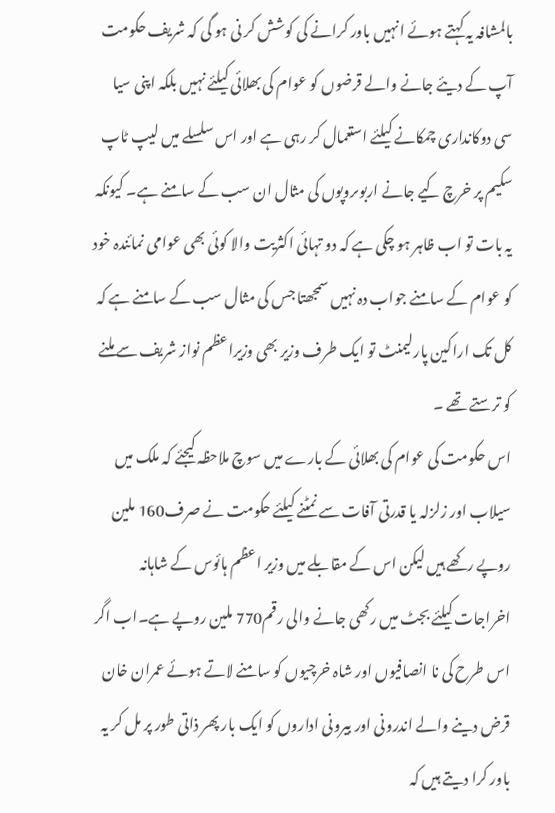بالمشافہ یہ کہتے ہوئے انہیں باور کرانے کی کوشش کر نی ہو گی کہ شریف حکومت آپ کے دیئے جانے والے قرضوں کو عوام کی بھلائی کیلئے نہیں بلکہ اپنی سیا سی دوکانداری چمکانے کیلئے استعمال کر رہی ہے اور اس سلسلے میں لیپ ٹاپ سکیم پر خرچ کیے جانے اربوںروپوں کی مثال ان سب کے سامنے ہے۔ کیونکہ یہ بات تو اب ظاہر ہو چکی ہے کہ دو تہائی اکثریت والا کوئی بھی عوامی نمائندہ خود کو عوام کے سامنے جواب دہ نہیں سمجھتا جس کی مثال سب کے سامنے ہے کہ کل تک اراکین پارلیمنٹ تو ایک طرف وزیر بھی وزیراعظم نواز شریف سے ملنے کو ترستے تھے ۔
اس حکومت کی عوام کی بھلائی کے بارے میں سوچ ملاحظہ کیجئے کہ ملک میں سیلاب اور زلزلہ یا قدرتی آفات سے نمٹنے کیلئے حکومت نے صرف160 ملین روپے رکھے ہیں لیکن اس کے مقابلے میں وزیر اعظم ہائوس کے شاہانہ اخراجات کیلئے بجٹ میں رکھی جانے والی رقم770 ملین روپے ہے۔اب اگر اس طرح کی نا انصافیوں اور شاہ خرچیوں کو سامنے لاتے ہوئے عمران خان قرض دینے والے اندرونی اور بیرونی اداروں کو ایک بار پھر ذاتی طور پر مل کر یہ باور کرا دیتے ہیں کہ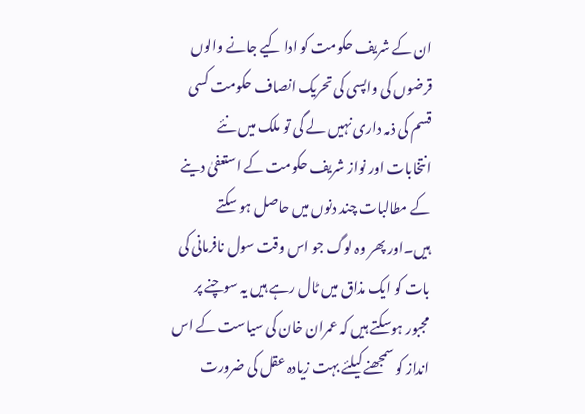ان کے شریف حکومت کو ادا کیے جانے والوں قرضوں کی واپسی کی تحریک انصاف حکومت کسی قسم کی ذمہ داری نہیں لے گی تو ملک میں نئے انتخابات اور نواز شریف حکومت کے استعفیٰ دینے کے مطالبات چند دنوں میں حاصل ہو سکتے ہیں۔اور پھر وہ لوگ جو اس وقت سول نافرمانی کی بات کو ایک مذاق میں ٹال رہے ہیں یہ سوچنے پر مجبور ہوسکتے ہیں کہ عمران خان کی سیاست کے اس انداز کو سمجھنے کیلئے بہت زیادہ عقل کی ضرورت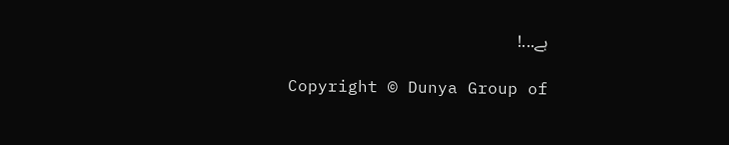ہے...!

Copyright © Dunya Group of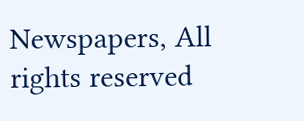Newspapers, All rights reserved